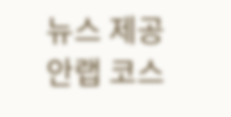뉴스 제공
안랩 코스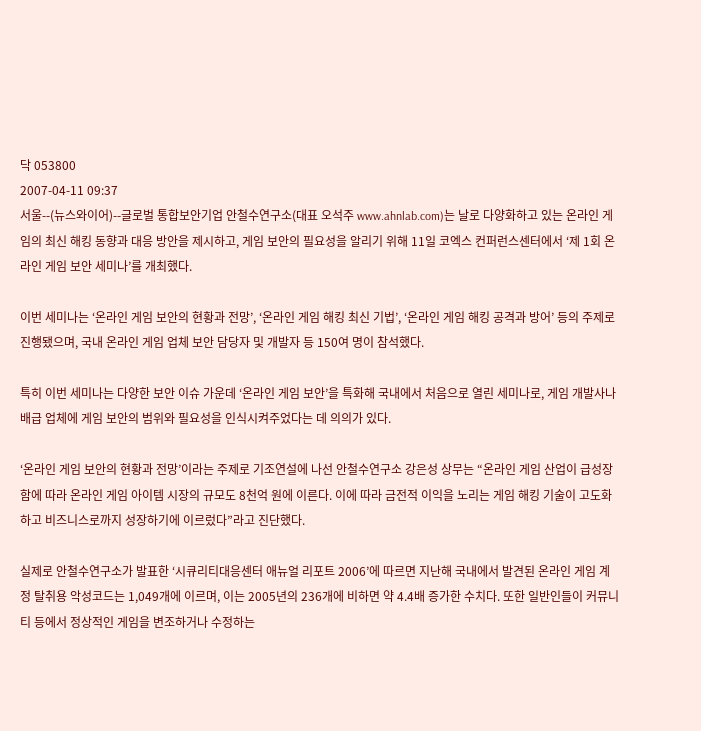닥 053800
2007-04-11 09:37
서울--(뉴스와이어)--글로벌 통합보안기업 안철수연구소(대표 오석주 www.ahnlab.com)는 날로 다양화하고 있는 온라인 게임의 최신 해킹 동향과 대응 방안을 제시하고, 게임 보안의 필요성을 알리기 위해 11일 코엑스 컨퍼런스센터에서 ‘제 1회 온라인 게임 보안 세미나’를 개최했다.

이번 세미나는 ‘온라인 게임 보안의 현황과 전망’, ‘온라인 게임 해킹 최신 기법’, ‘온라인 게임 해킹 공격과 방어’ 등의 주제로 진행됐으며, 국내 온라인 게임 업체 보안 담당자 및 개발자 등 150여 명이 참석했다.

특히 이번 세미나는 다양한 보안 이슈 가운데 ‘온라인 게임 보안’을 특화해 국내에서 처음으로 열린 세미나로, 게임 개발사나 배급 업체에 게임 보안의 범위와 필요성을 인식시켜주었다는 데 의의가 있다.

‘온라인 게임 보안의 현황과 전망’이라는 주제로 기조연설에 나선 안철수연구소 강은성 상무는 “온라인 게임 산업이 급성장함에 따라 온라인 게임 아이템 시장의 규모도 8천억 원에 이른다. 이에 따라 금전적 이익을 노리는 게임 해킹 기술이 고도화하고 비즈니스로까지 성장하기에 이르렀다”라고 진단했다.

실제로 안철수연구소가 발표한 ‘시큐리티대응센터 애뉴얼 리포트 2006’에 따르면 지난해 국내에서 발견된 온라인 게임 계정 탈취용 악성코드는 1,049개에 이르며, 이는 2005년의 236개에 비하면 약 4.4배 증가한 수치다. 또한 일반인들이 커뮤니티 등에서 정상적인 게임을 변조하거나 수정하는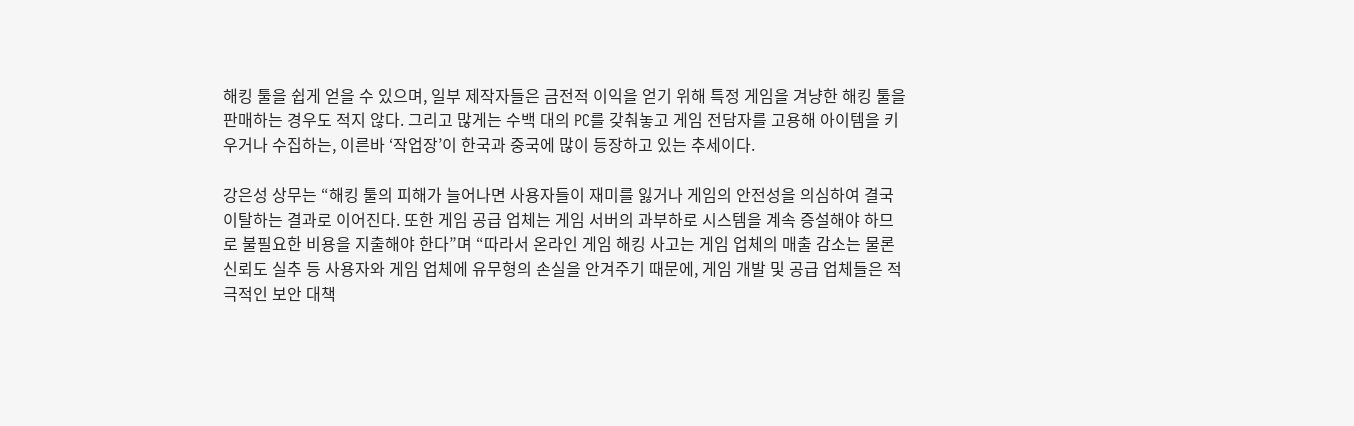해킹 툴을 쉽게 얻을 수 있으며, 일부 제작자들은 금전적 이익을 얻기 위해 특정 게임을 겨냥한 해킹 툴을 판매하는 경우도 적지 않다. 그리고 많게는 수백 대의 PC를 갖춰놓고 게임 전담자를 고용해 아이템을 키우거나 수집하는, 이른바 ‘작업장’이 한국과 중국에 많이 등장하고 있는 추세이다.

강은성 상무는 “해킹 툴의 피해가 늘어나면 사용자들이 재미를 잃거나 게임의 안전성을 의심하여 결국 이탈하는 결과로 이어진다. 또한 게임 공급 업체는 게임 서버의 과부하로 시스템을 계속 증설해야 하므로 불필요한 비용을 지출해야 한다”며 “따라서 온라인 게임 해킹 사고는 게임 업체의 매출 감소는 물론 신뢰도 실추 등 사용자와 게임 업체에 유무형의 손실을 안겨주기 때문에, 게임 개발 및 공급 업체들은 적극적인 보안 대책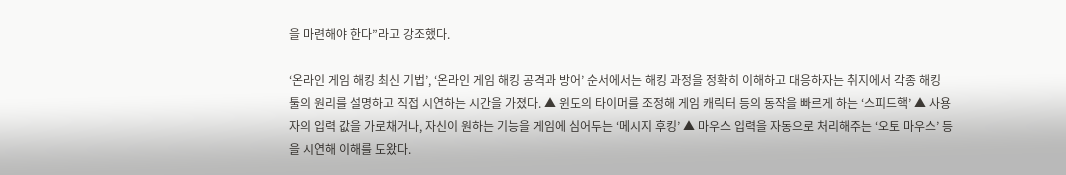을 마련해야 한다”라고 강조했다.

‘온라인 게임 해킹 최신 기법’, ‘온라인 게임 해킹 공격과 방어’ 순서에서는 해킹 과정을 정확히 이해하고 대응하자는 취지에서 각종 해킹 툴의 원리를 설명하고 직접 시연하는 시간을 가졌다. ▲ 윈도의 타이머를 조정해 게임 캐릭터 등의 동작을 빠르게 하는 ‘스피드핵’ ▲ 사용자의 입력 값을 가로채거나, 자신이 원하는 기능을 게임에 심어두는 ‘메시지 후킹’ ▲ 마우스 입력을 자동으로 처리해주는 ‘오토 마우스’ 등을 시연해 이해를 도왔다.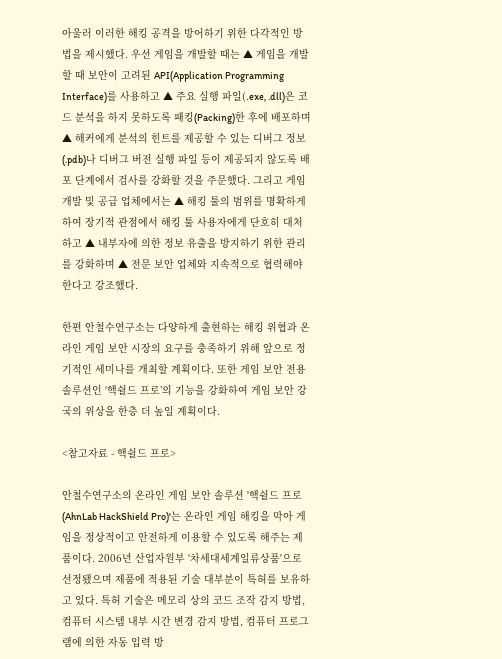아울러 이러한 해킹 공격을 방어하기 위한 다각적인 방법을 제시했다. 우선 게임을 개발할 때는 ▲ 게임을 개발할 때 보안이 고려된 API(Application Programming Interface)를 사용하고 ▲ 주요 실행 파일(.exe, .dll)은 코드 분석을 하지 못하도록 패킹(Packing)한 후에 배포하며 ▲ 해커에게 분석의 힌트를 제공할 수 있는 디버그 정보(.pdb)나 디버그 버전 실행 파일 등이 제공되지 않도록 배포 단계에서 검사를 강화할 것을 주문했다. 그리고 게임 개발 및 공급 업체에서는 ▲ 해킹 툴의 범위를 명확하게 하여 장기적 관점에서 해킹 툴 사용자에게 단호히 대처하고 ▲ 내부자에 의한 정보 유출을 방지하기 위한 관리를 강화하며 ▲ 전문 보안 업체와 지속적으로 협력해야 한다고 강조했다.

한편 안철수연구소는 다양하게 출현하는 해킹 위협과 온라인 게임 보안 시장의 요구를 충족하기 위해 앞으로 정기적인 세미나를 개최할 계획이다. 또한 게임 보안 전용 솔루션인 ‘핵쉴드 프로’의 기능을 강화하여 게임 보안 강국의 위상을 한층 더 높일 계획이다.

<참고자료 - 핵쉴드 프로>

안철수연구소의 온라인 게임 보안 솔루션 '핵쉴드 프로(AhnLab HackShield Pro)'는 온라인 게임 해킹을 막아 게임을 정상적이고 안전하게 이용할 수 있도록 해주는 제품이다. 2006년 산업자원부 '차세대세계일류상품'으로 선정됐으며 제품에 적용된 기술 대부분이 특허를 보유하고 있다. 특허 기술은 메모리 상의 코드 조작 감지 방법, 컴퓨터 시스템 내부 시간 변경 감지 방법, 컴퓨터 프로그램에 의한 자동 입력 방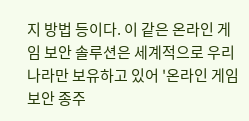지 방법 등이다. 이 같은 온라인 게임 보안 솔루션은 세계적으로 우리 나라만 보유하고 있어 '온라인 게임 보안 종주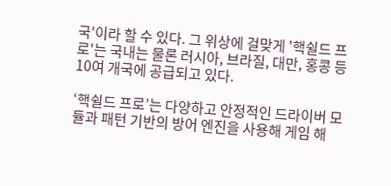국'이라 할 수 있다. 그 위상에 걸맞게 '핵쉴드 프로'는 국내는 물론 러시아, 브라질, 대만, 홍콩 등 10여 개국에 공급되고 있다.

‘핵쉴드 프로’는 다양하고 안정적인 드라이버 모듈과 패턴 기반의 방어 엔진을 사용해 게임 해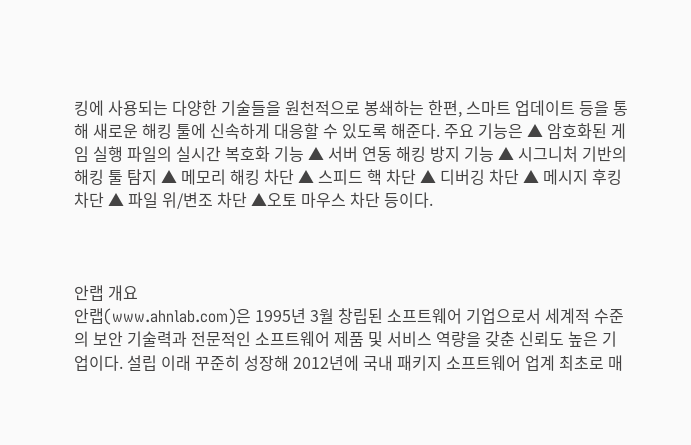킹에 사용되는 다양한 기술들을 원천적으로 봉쇄하는 한편, 스마트 업데이트 등을 통해 새로운 해킹 툴에 신속하게 대응할 수 있도록 해준다. 주요 기능은 ▲ 암호화된 게임 실행 파일의 실시간 복호화 기능 ▲ 서버 연동 해킹 방지 기능 ▲ 시그니처 기반의 해킹 툴 탐지 ▲ 메모리 해킹 차단 ▲ 스피드 핵 차단 ▲ 디버깅 차단 ▲ 메시지 후킹 차단 ▲ 파일 위/변조 차단 ▲오토 마우스 차단 등이다.



안랩 개요
안랩(www.ahnlab.com)은 1995년 3월 창립된 소프트웨어 기업으로서 세계적 수준의 보안 기술력과 전문적인 소프트웨어 제품 및 서비스 역량을 갖춘 신뢰도 높은 기업이다. 설립 이래 꾸준히 성장해 2012년에 국내 패키지 소프트웨어 업계 최초로 매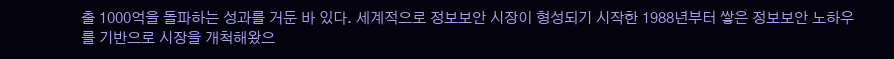출 1000억을 돌파하는 성과를 거둔 바 있다. 세계적으로 정보보안 시장이 형성되기 시작한 1988년부터 쌓은 정보보안 노하우를 기반으로 시장을 개척해왔으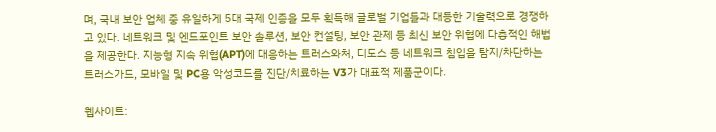며, 국내 보안 업체 중 유일하게 5대 국제 인증을 모두 획득해 글로벌 기업들과 대등한 기술력으로 경쟁하고 있다. 네트워크 및 엔드포인트 보안 솔루션, 보안 컨설팅, 보안 관제 등 최신 보안 위협에 다층적인 해법을 제공한다. 지능형 지속 위협(APT)에 대응하는 트러스와처, 디도스 등 네트워크 침입을 탐지/차단하는 트러스가드, 모바일 및 PC용 악성코드를 진단/치료하는 V3가 대표적 제품군이다.

웹사이트: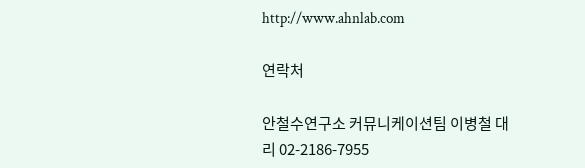http://www.ahnlab.com

연락처

안철수연구소 커뮤니케이션팀 이병철 대리 02-2186-7955